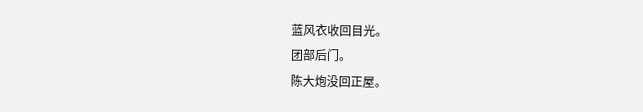蓝风衣收回目光。
团部后门。
陈大炮没回正屋。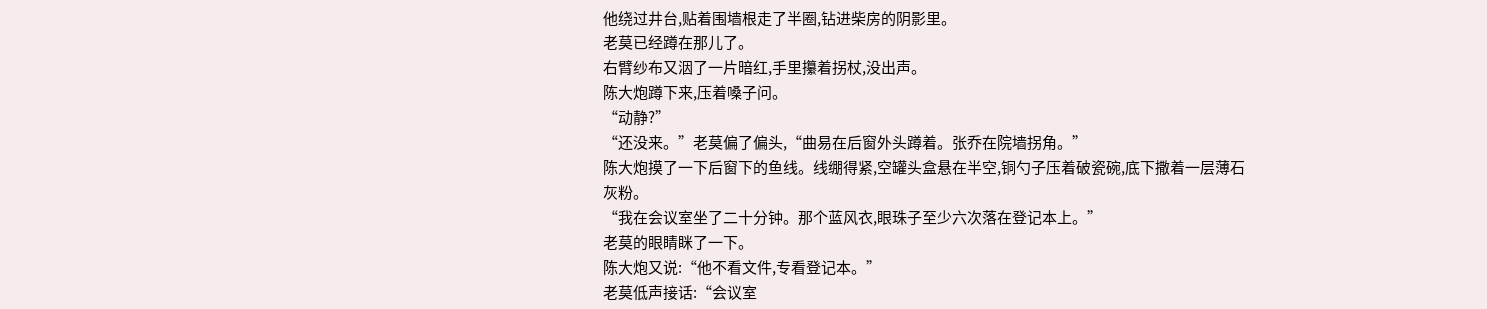他绕过井台,贴着围墙根走了半圈,钻进柴房的阴影里。
老莫已经蹲在那儿了。
右臂纱布又洇了一片暗红,手里攥着拐杖,没出声。
陈大炮蹲下来,压着嗓子问。
“动静?”
“还没来。”老莫偏了偏头,“曲易在后窗外头蹲着。张乔在院墙拐角。”
陈大炮摸了一下后窗下的鱼线。线绷得紧,空罐头盒悬在半空,铜勺子压着破瓷碗,底下撒着一层薄石灰粉。
“我在会议室坐了二十分钟。那个蓝风衣,眼珠子至少六次落在登记本上。”
老莫的眼睛眯了一下。
陈大炮又说:“他不看文件,专看登记本。”
老莫低声接话:“会议室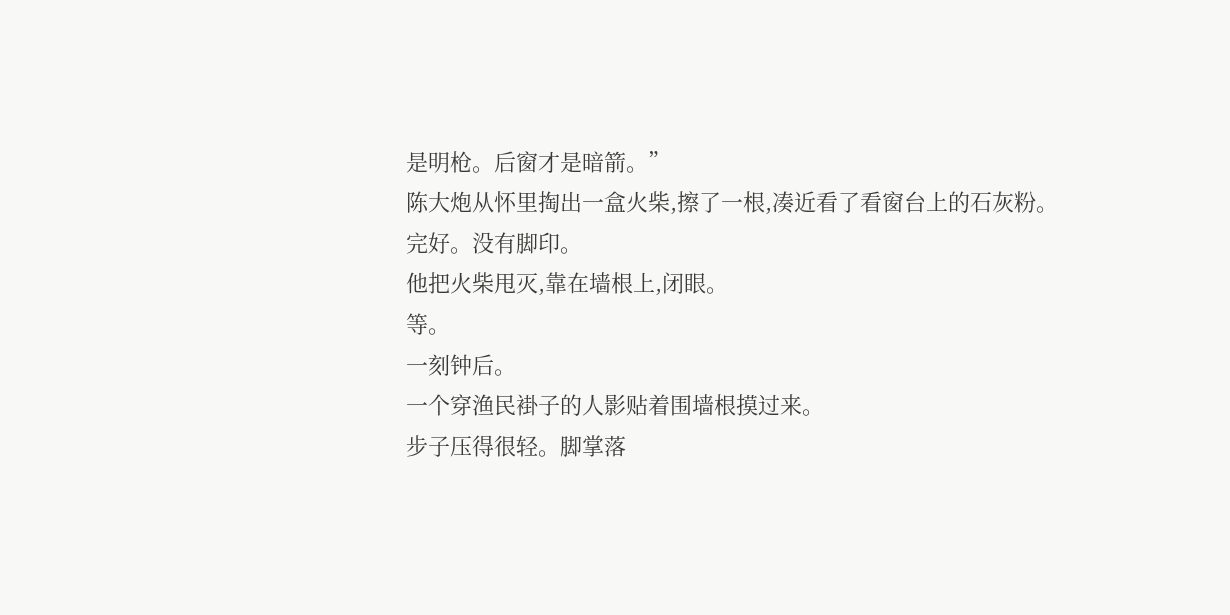是明枪。后窗才是暗箭。”
陈大炮从怀里掏出一盒火柴,擦了一根,凑近看了看窗台上的石灰粉。
完好。没有脚印。
他把火柴甩灭,靠在墙根上,闭眼。
等。
一刻钟后。
一个穿渔民褂子的人影贴着围墙根摸过来。
步子压得很轻。脚掌落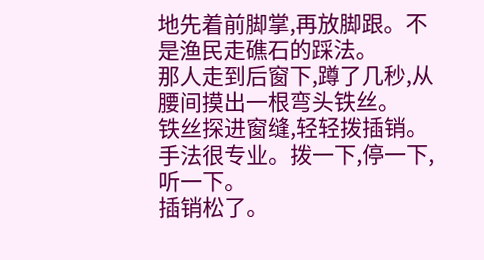地先着前脚掌,再放脚跟。不是渔民走礁石的踩法。
那人走到后窗下,蹲了几秒,从腰间摸出一根弯头铁丝。
铁丝探进窗缝,轻轻拨插销。
手法很专业。拨一下,停一下,听一下。
插销松了。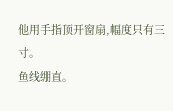他用手指顶开窗扇,幅度只有三寸。
鱼线绷直。